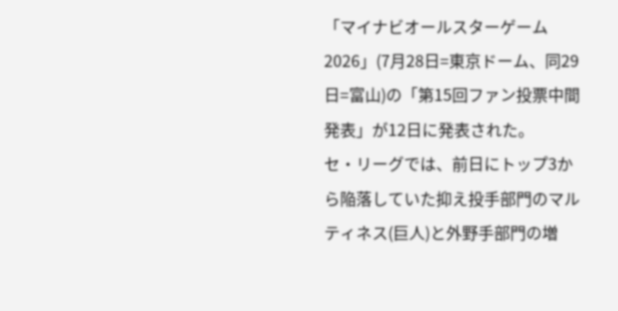「マイナビオールスターゲーム2026」(7月28日=東京ドーム、同29日=富山)の「第15回ファン投票中間発表」が12日に発表された。
セ・リーグでは、前日にトップ3から陥落していた抑え投手部門のマルティネス(巨人)と外野手部門の増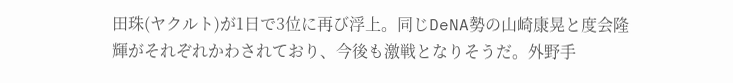田珠(ヤクルト)が1日で3位に再び浮上。同じDeNA勢の山崎康晃と度会隆輝がそれぞれかわされており、今後も激戦となりそうだ。外野手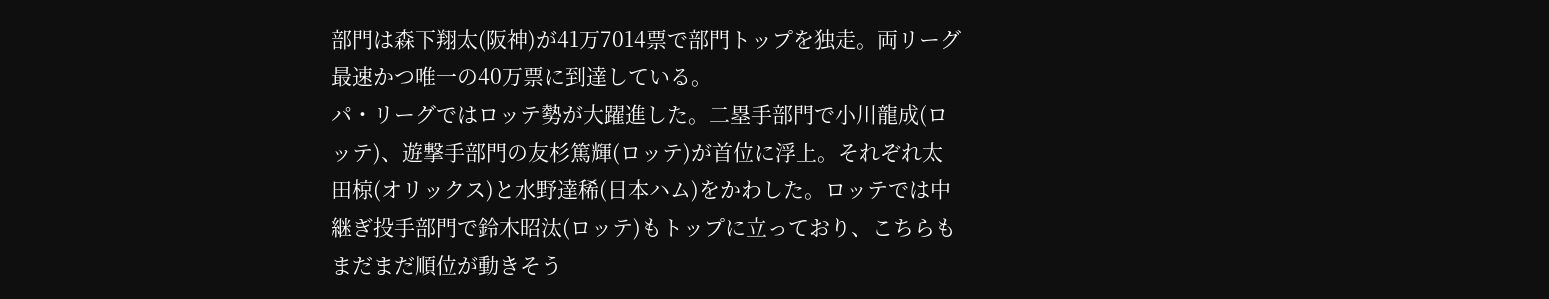部門は森下翔太(阪神)が41万7014票で部門トップを独走。両リーグ最速かつ唯一の40万票に到達している。
パ・リーグではロッテ勢が大躍進した。二塁手部門で小川龍成(ロッテ)、遊撃手部門の友杉篤輝(ロッテ)が首位に浮上。それぞれ太田椋(オリックス)と水野達稀(日本ハム)をかわした。ロッテでは中継ぎ投手部門で鈴木昭汰(ロッテ)もトップに立っており、こちらもまだまだ順位が動きそう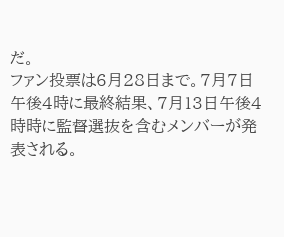だ。
ファン投票は6月28日まで。7月7日午後4時に最終結果、7月13日午後4時時に監督選抜を含むメンバーが発表される。